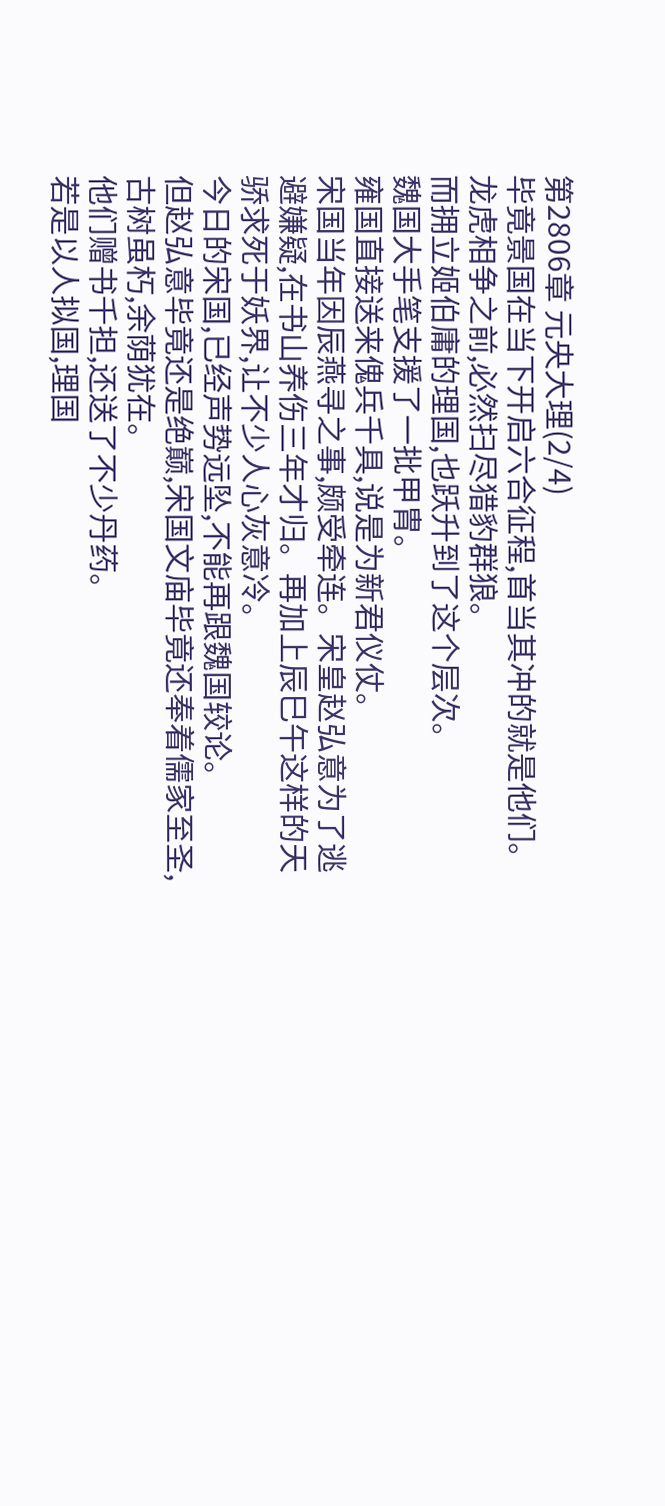第2806章 元央大理(2/4)
毕竟景国在当下开启六合征程,首当其冲的就是他们。龙虎相争之前,必然扫尽猎豹群狼。
而拥立姬伯庸的理国,也跃升到了这个层次。
魏国大手笔支援了一批甲胄。
雍国直接送来傀兵千具,说是为新君仪仗。
宋国当年因辰燕寻之事,颇受牵连。宋皇赵弘意为了逃避嫌疑,在书山养伤三年才归。再加上辰巳午这样的天骄求死于妖界,让不少人心灰意冷。
今日的宋国,已经声势远坠,不能再跟魏国较论。
但赵弘意毕竟还是绝巅,宋国文庙毕竟还奉着儒家至圣,古树虽朽,余荫犹在。
他们赠书千担,还送了不少丹药。
若是以人拟国,理国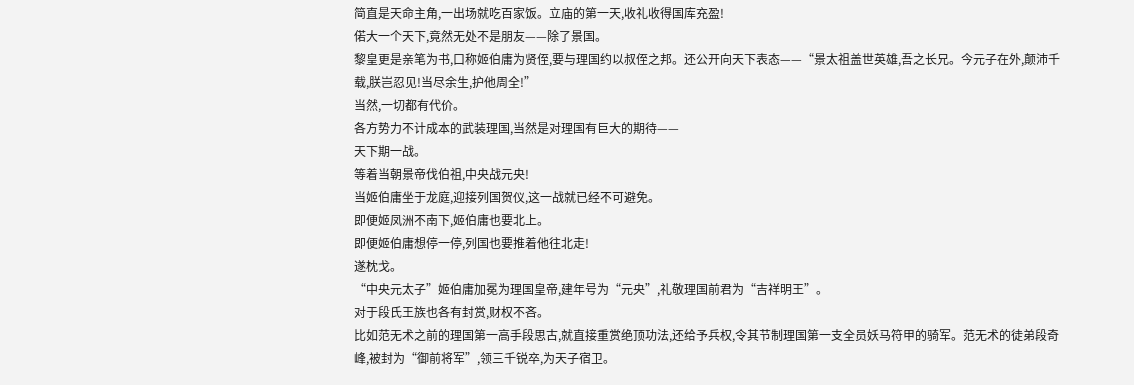简直是天命主角,一出场就吃百家饭。立庙的第一天,收礼收得国库充盈!
偌大一个天下,竟然无处不是朋友——除了景国。
黎皇更是亲笔为书,口称姬伯庸为贤侄,要与理国约以叔侄之邦。还公开向天下表态——“景太祖盖世英雄,吾之长兄。今元子在外,颠沛千载,朕岂忍见!当尽余生,护他周全!”
当然,一切都有代价。
各方势力不计成本的武装理国,当然是对理国有巨大的期待——
天下期一战。
等着当朝景帝伐伯祖,中央战元央!
当姬伯庸坐于龙庭,迎接列国贺仪,这一战就已经不可避免。
即便姬凤洲不南下,姬伯庸也要北上。
即便姬伯庸想停一停,列国也要推着他往北走!
遂枕戈。
“中央元太子”姬伯庸加冕为理国皇帝,建年号为“元央”,礼敬理国前君为“吉祥明王”。
对于段氏王族也各有封赏,财权不吝。
比如范无术之前的理国第一高手段思古,就直接重赏绝顶功法,还给予兵权,令其节制理国第一支全员妖马符甲的骑军。范无术的徒弟段奇峰,被封为“御前将军”,领三千锐卒,为天子宿卫。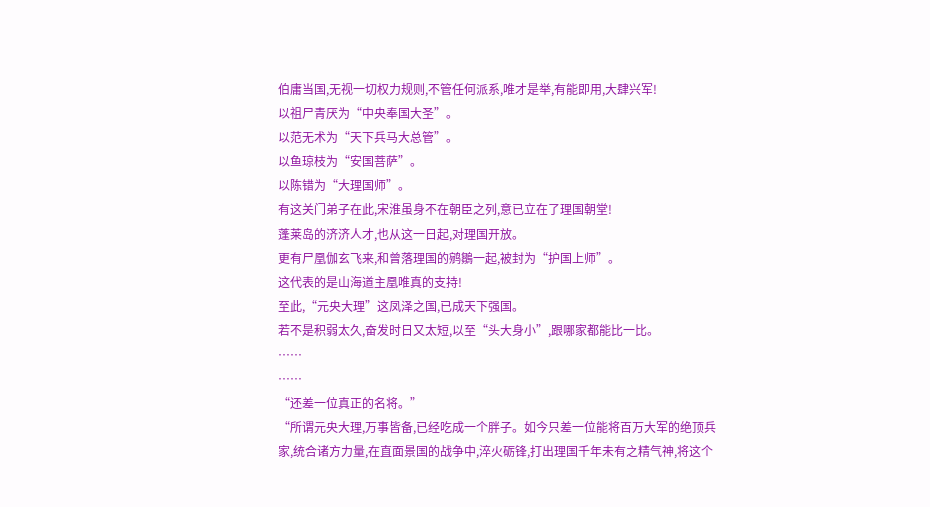伯庸当国,无视一切权力规则,不管任何派系,唯才是举,有能即用,大肆兴军!
以祖尸青厌为“中央奉国大圣”。
以范无术为“天下兵马大总管”。
以鱼琼枝为“安国菩萨”。
以陈错为“大理国师”。
有这关门弟子在此,宋淮虽身不在朝臣之列,意已立在了理国朝堂!
蓬莱岛的济济人才,也从这一日起,对理国开放。
更有尸凰伽玄飞来,和曾落理国的鹓鶵一起,被封为“护国上师”。
这代表的是山海道主凰唯真的支持!
至此,“元央大理”这凤泽之国,已成天下强国。
若不是积弱太久,奋发时日又太短,以至“头大身小”,跟哪家都能比一比。
……
……
“还差一位真正的名将。”
“所谓元央大理,万事皆备,已经吃成一个胖子。如今只差一位能将百万大军的绝顶兵家,统合诸方力量,在直面景国的战争中,淬火砺锋,打出理国千年未有之精气神,将这个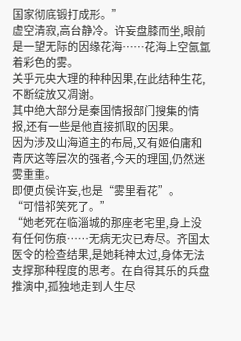国家彻底锻打成形。”
虚空清寂,高台静冷。许妄盘膝而坐,眼前是一望无际的因缘花海……花海上空氤氲着彩色的雾。
关乎元央大理的种种因果,在此结种生花,不断绽放又凋谢。
其中绝大部分是秦国情报部门搜集的情报,还有一些是他直接抓取的因果。
因为涉及山海道主的布局,又有姬伯庸和青厌这等层次的强者,今天的理国,仍然迷雾重重。
即便贞侯许妄,也是“雾里看花”。
“可惜祁笑死了。”
“她老死在临淄城的那座老宅里,身上没有任何伤痕……无病无灾已寿尽。齐国太医令的检查结果,是她耗神太过,身体无法支撑那种程度的思考。在自得其乐的兵盘推演中,孤独地走到人生尽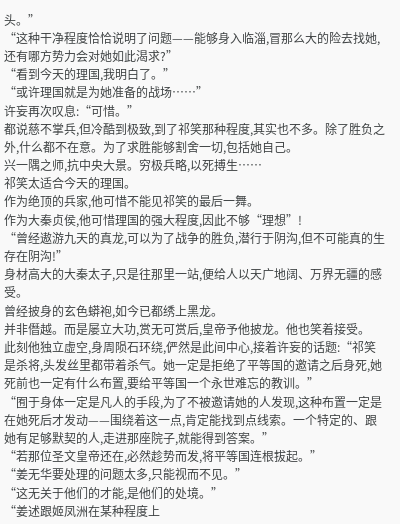头。”
“这种干净程度恰恰说明了问题——能够身入临淄,冒那么大的险去找她,还有哪方势力会对她如此渴求?”
“看到今天的理国,我明白了。”
“或许理国就是为她准备的战场……”
许妄再次叹息:“可惜。”
都说慈不掌兵,但冷酷到极致,到了祁笑那种程度,其实也不多。除了胜负之外,什么都不在意。为了求胜能够割舍一切,包括她自己。
兴一隅之师,抗中央大景。穷极兵略,以死搏生……
祁笑太适合今天的理国。
作为绝顶的兵家,他可惜不能见祁笑的最后一舞。
作为大秦贞侯,他可惜理国的强大程度,因此不够“理想”!
“曾经遨游九天的真龙,可以为了战争的胜负,潜行于阴沟,但不可能真的生存在阴沟!”
身材高大的大秦太子,只是往那里一站,便给人以天广地阔、万界无疆的感受。
曾经披身的玄色蟒袍,如今已都绣上黑龙。
并非僭越。而是屡立大功,赏无可赏后,皇帝予他披龙。他也笑着接受。
此刻他独立虚空,身周陨石环绕,俨然是此间中心,接着许妄的话题:“祁笑是杀将,头发丝里都带着杀气。她一定是拒绝了平等国的邀请之后身死,她死前也一定有什么布置,要给平等国一个永世难忘的教训。”
“囿于身体一定是凡人的手段,为了不被邀请她的人发现,这种布置一定是在她死后才发动——围绕着这一点,肯定能找到点线索。一个特定的、跟她有足够默契的人,走进那座院子,就能得到答案。”
“若那位圣文皇帝还在,必然趁势而发,将平等国连根拔起。”
“姜无华要处理的问题太多,只能视而不见。”
“这无关于他们的才能,是他们的处境。”
“姜述跟姬凤洲在某种程度上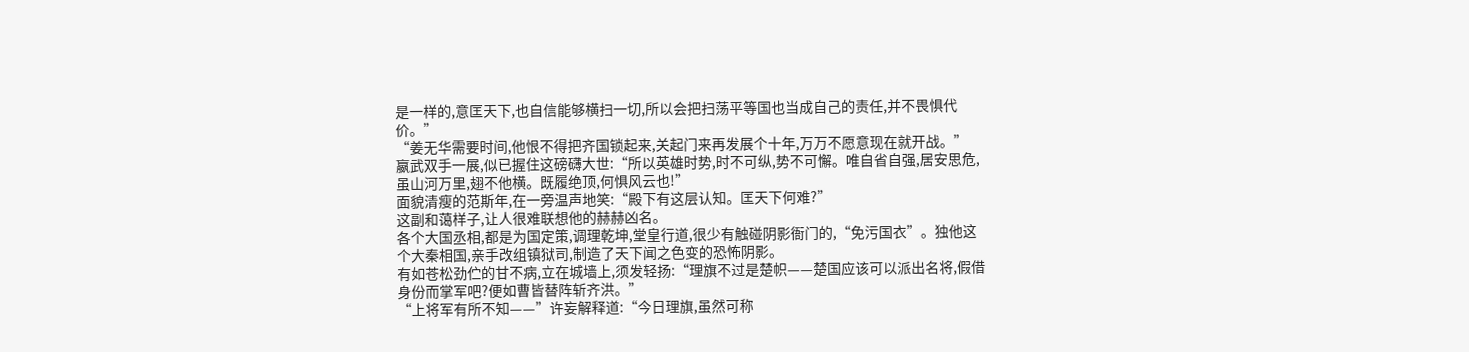是一样的,意匡天下,也自信能够横扫一切,所以会把扫荡平等国也当成自己的责任,并不畏惧代价。”
“姜无华需要时间,他恨不得把齐国锁起来,关起门来再发展个十年,万万不愿意现在就开战。”
嬴武双手一展,似已握住这磅礴大世:“所以英雄时势,时不可纵,势不可懈。唯自省自强,居安思危,虽山河万里,翅不他横。既履绝顶,何惧风云也!”
面貌清瘦的范斯年,在一旁温声地笑:“殿下有这层认知。匡天下何难?”
这副和蔼样子,让人很难联想他的赫赫凶名。
各个大国丞相,都是为国定策,调理乾坤,堂皇行道,很少有触碰阴影衙门的,“免污国衣”。独他这个大秦相国,亲手改组镇狱司,制造了天下闻之色变的恐怖阴影。
有如苍松劲伫的甘不病,立在城墙上,须发轻扬:“理旗不过是楚帜——楚国应该可以派出名将,假借身份而掌军吧?便如曹皆替阵斩齐洪。”
“上将军有所不知——”许妄解释道:“今日理旗,虽然可称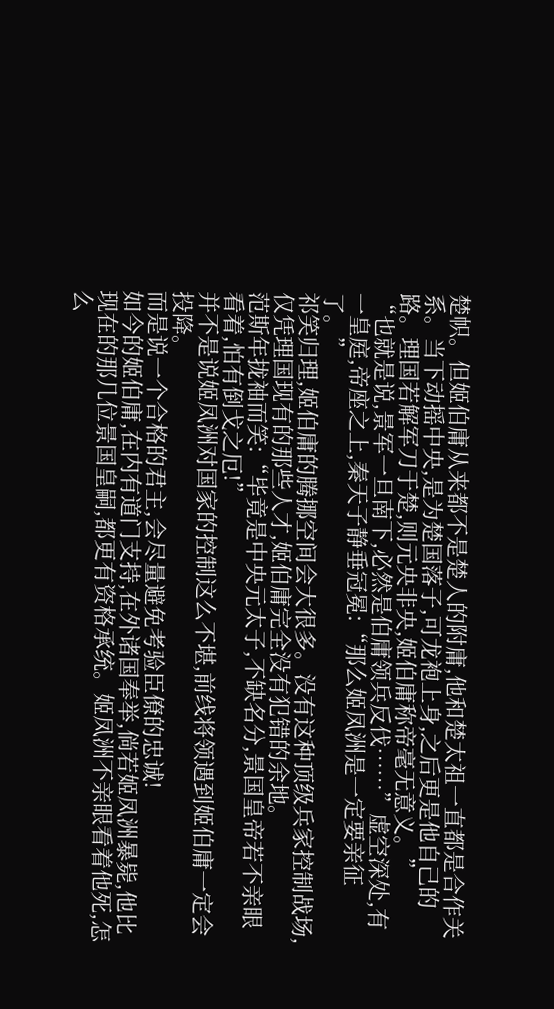楚帜。但姬伯庸从来都不是楚人的附庸,他和楚太祖一直都是合作关系。当下动摇中央,是为楚国落子,可龙袍上身,之后更是他自己的路。理国若解军刀于楚,则元央非央,姬伯庸称帝毫无意义。”
“也就是说,景军一旦南下,必然是伯庸领兵反伐……”虚空深处,有一皇庭,帝座之上,秦天子静垂冠冕:“那么姬凤洲是一定要亲征了。”
祁笑归理,姬伯庸的腾挪空间会大很多。没有这种顶级兵家控制战场,仅凭理国现有的那些人才,姬伯庸完全没有犯错的余地。
范斯年拢袖而笑:“毕竟是中央元太子,不缺名分,景国皇帝若不亲眼看着,怕有倒戈之厄!”
并不是说姬凤洲对国家的控制这么不堪,前线将领遇到姬伯庸一定会投降。
而是说一个合格的君主,会尽量避免考验臣僚的忠诚!
如今的姬伯庸,在内有道门支持,在外诸国奉举,倘若姬凤洲暴毙,他比现在的那几位景国皇嗣,都更有资格承统。姬凤洲不亲眼看着他死,怎么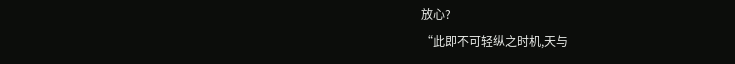放心?
“此即不可轻纵之时机,天与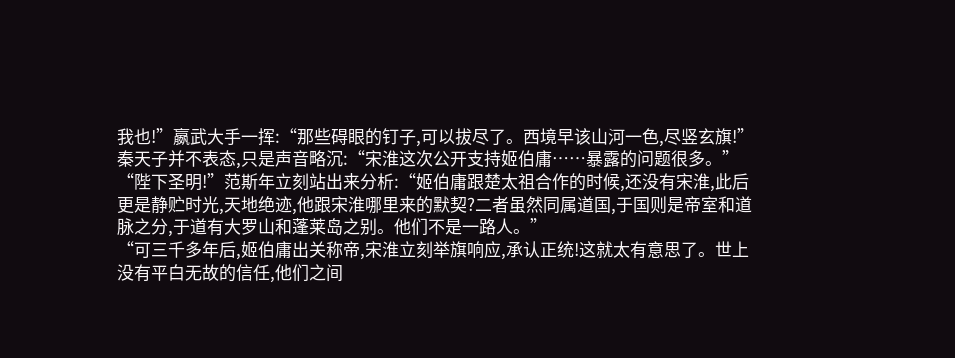我也!”嬴武大手一挥:“那些碍眼的钉子,可以拔尽了。西境早该山河一色,尽竖玄旗!”
秦天子并不表态,只是声音略沉:“宋淮这次公开支持姬伯庸……暴露的问题很多。”
“陛下圣明!”范斯年立刻站出来分析:“姬伯庸跟楚太祖合作的时候,还没有宋淮,此后更是静贮时光,天地绝迹,他跟宋淮哪里来的默契?二者虽然同属道国,于国则是帝室和道脉之分,于道有大罗山和蓬莱岛之别。他们不是一路人。”
“可三千多年后,姬伯庸出关称帝,宋淮立刻举旗响应,承认正统!这就太有意思了。世上没有平白无故的信任,他们之间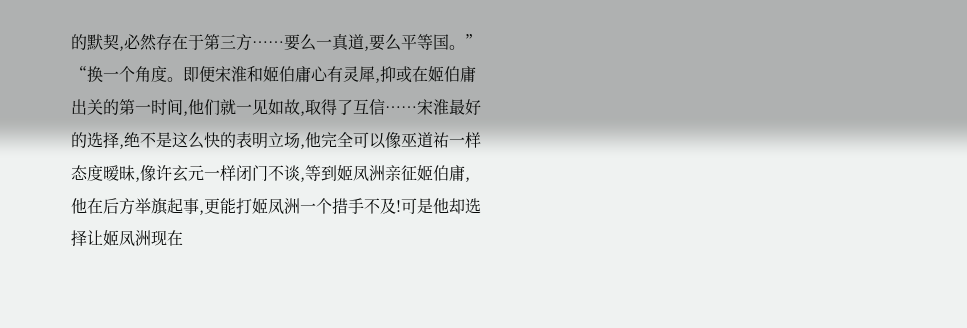的默契,必然存在于第三方……要么一真道,要么平等国。”
“换一个角度。即便宋淮和姬伯庸心有灵犀,抑或在姬伯庸出关的第一时间,他们就一见如故,取得了互信……宋淮最好的选择,绝不是这么快的表明立场,他完全可以像巫道祐一样态度暧昧,像许玄元一样闭门不谈,等到姬凤洲亲征姬伯庸,他在后方举旗起事,更能打姬凤洲一个措手不及!可是他却选择让姬凤洲现在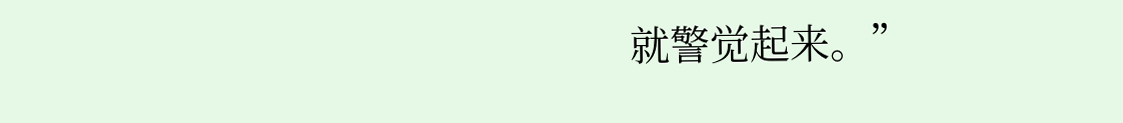就警觉起来。”